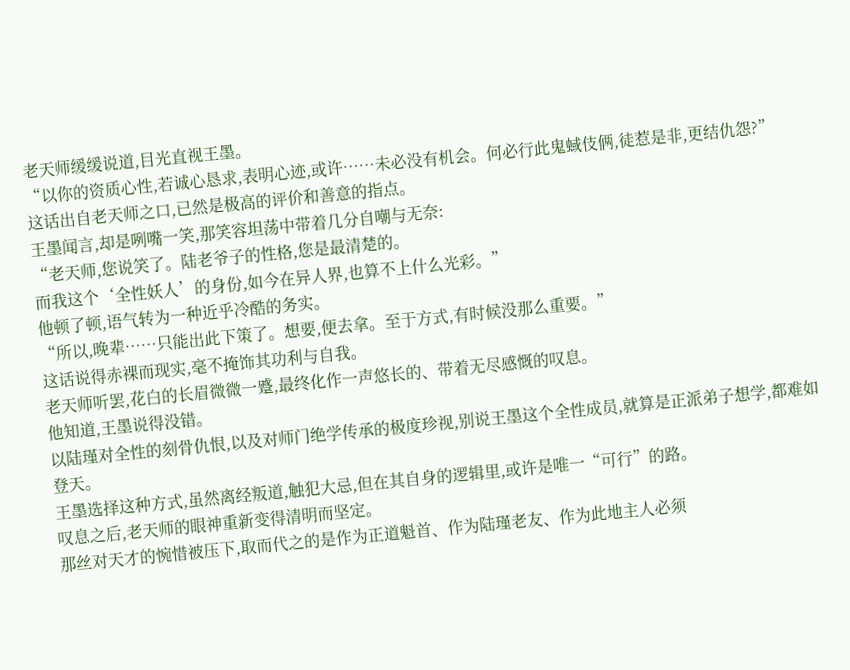老天师缓缓说道,目光直视王墨。
“以你的资质心性,若诚心恳求,表明心迹,或许……未必没有机会。何必行此鬼蜮伎俩,徒惹是非,更结仇怨?”
这话出自老天师之口,已然是极高的评价和善意的指点。
王墨闻言,却是咧嘴一笑,那笑容坦荡中带着几分自嘲与无奈:
“老天师,您说笑了。陆老爷子的性格,您是最清楚的。
而我这个‘全性妖人’的身份,如今在异人界,也算不上什么光彩。”
他顿了顿,语气转为一种近乎冷酷的务实。
“所以,晚辈……只能出此下策了。想要,便去拿。至于方式,有时候没那么重要。”
这话说得赤裸而现实,毫不掩饰其功利与自我。
老天师听罢,花白的长眉微微一蹙,最终化作一声悠长的、带着无尽感慨的叹息。
他知道,王墨说得没错。
以陆瑾对全性的刻骨仇恨,以及对师门绝学传承的极度珍视,别说王墨这个全性成员,就算是正派弟子想学,都难如登天。
王墨选择这种方式,虽然离经叛道,触犯大忌,但在其自身的逻辑里,或许是唯一“可行”的路。
叹息之后,老天师的眼神重新变得清明而坚定。
那丝对天才的惋惜被压下,取而代之的是作为正道魁首、作为陆瑾老友、作为此地主人必须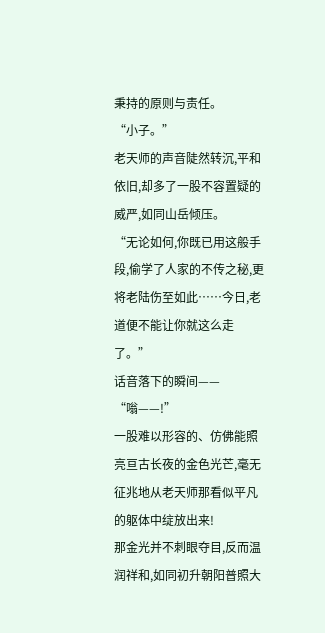秉持的原则与责任。
“小子。”
老天师的声音陡然转沉,平和依旧,却多了一股不容置疑的威严,如同山岳倾压。
“无论如何,你既已用这般手段,偷学了人家的不传之秘,更将老陆伤至如此……今日,老道便不能让你就这么走了。”
话音落下的瞬间——
“嗡——!”
一股难以形容的、仿佛能照亮亘古长夜的金色光芒,毫无征兆地从老天师那看似平凡的躯体中绽放出来!
那金光并不刺眼夺目,反而温润祥和,如同初升朝阳普照大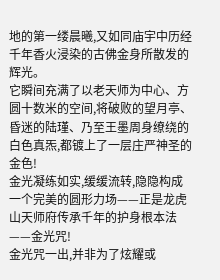地的第一缕晨曦,又如同庙宇中历经千年香火浸染的古佛金身所散发的辉光。
它瞬间充满了以老天师为中心、方圆十数米的空间,将破败的望月亭、昏迷的陆瑾、乃至王墨周身缭绕的白色真炁,都镀上了一层庄严神圣的金色!
金光凝练如实,缓缓流转,隐隐构成一个完美的圆形力场——正是龙虎山天师府传承千年的护身根本法——金光咒!
金光咒一出,并非为了炫耀或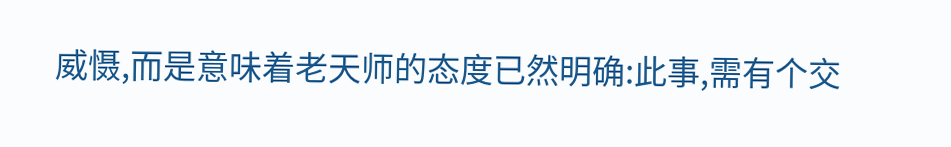威慑,而是意味着老天师的态度已然明确:此事,需有个交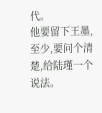代。
他要留下王墨,至少,要问个清楚,给陆瑾一个说法。